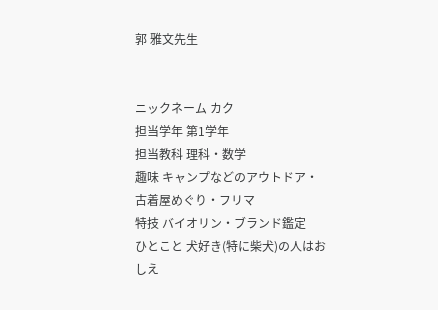郭 雅文先生


ニックネーム カク
担当学年 第1学年
担当教科 理科・数学
趣味 キャンプなどのアウトドア・古着屋めぐり・フリマ
特技 バイオリン・ブランド鑑定
ひとこと 犬好き(特に柴犬)の人はおしえ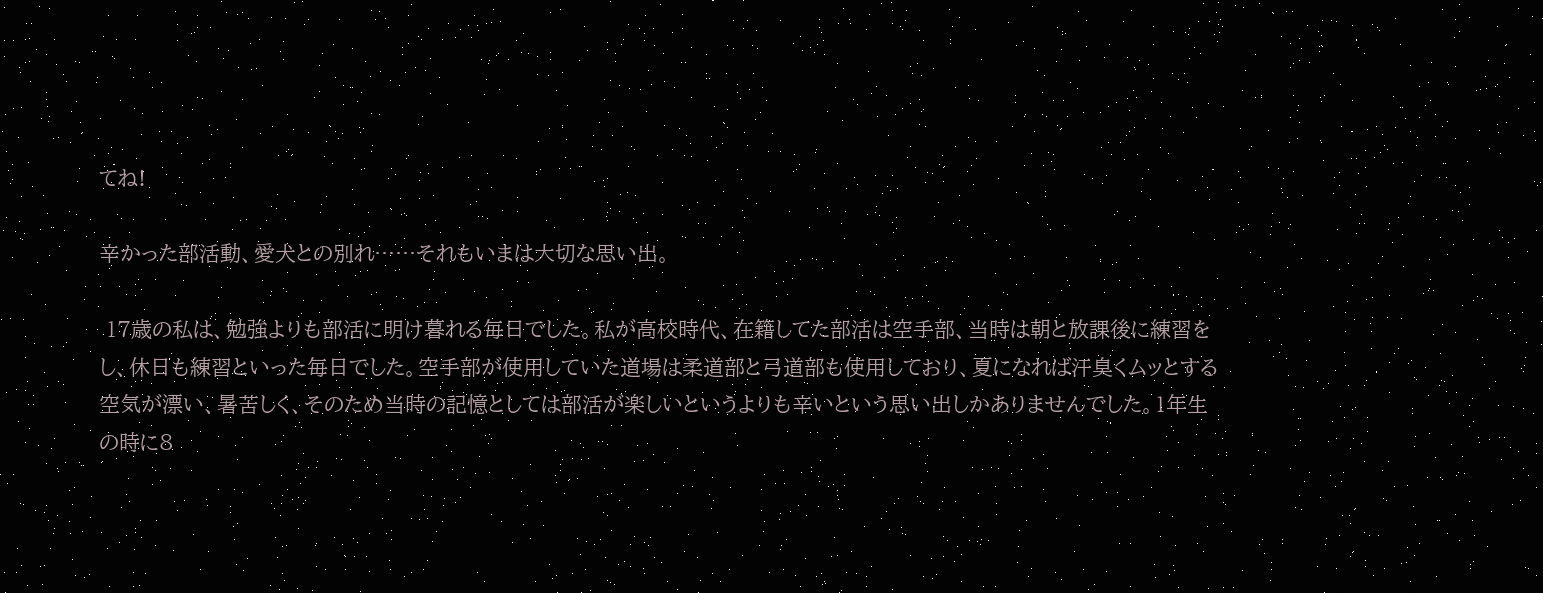てね!

辛かった部活動、愛犬との別れ……それもいまは大切な思い出。

 17歳の私は、勉強よりも部活に明け暮れる毎日でした。私が高校時代、在籍してた部活は空手部、当時は朝と放課後に練習をし、休日も練習といった毎日でした。空手部が使用していた道場は柔道部と弓道部も使用しており、夏になれば汗臭くムッとする空気が漂い、暑苦しく、そのため当時の記憶としては部活が楽しいというよりも辛いという思い出しかありませんでした。1年生の時に8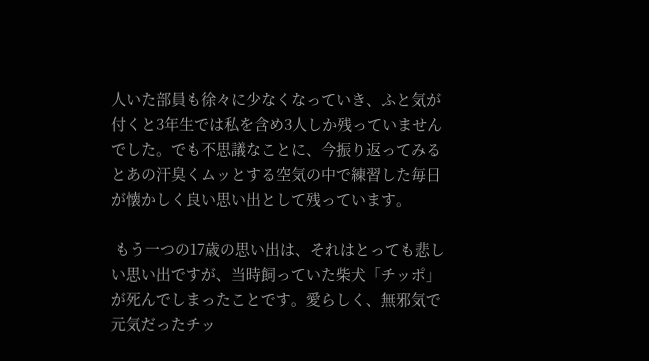人いた部員も徐々に少なくなっていき、ふと気が付くと3年生では私を含め3人しか残っていませんでした。でも不思議なことに、今振り返ってみるとあの汗臭くムッとする空気の中で練習した毎日が懐かしく良い思い出として残っています。

 もう一つの17歳の思い出は、それはとっても悲しい思い出ですが、当時飼っていた柴犬「チッポ」が死んでしまったことです。愛らしく、無邪気で元気だったチッ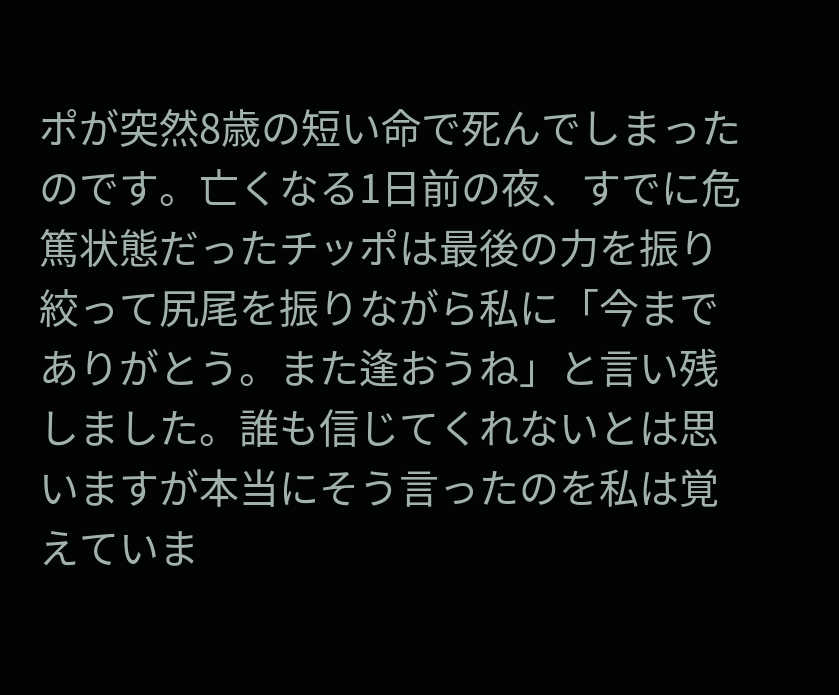ポが突然8歳の短い命で死んでしまったのです。亡くなる1日前の夜、すでに危篤状態だったチッポは最後の力を振り絞って尻尾を振りながら私に「今までありがとう。また逢おうね」と言い残しました。誰も信じてくれないとは思いますが本当にそう言ったのを私は覚えていま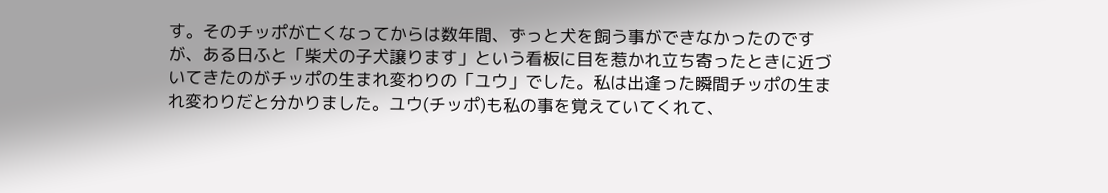す。そのチッポが亡くなってからは数年間、ずっと犬を飼う事ができなかったのですが、ある日ふと「柴犬の子犬譲ります」という看板に目を惹かれ立ち寄ったときに近づいてきたのがチッポの生まれ変わりの「ユウ」でした。私は出逢った瞬間チッポの生まれ変わりだと分かりました。ユウ(チッポ)も私の事を覚えていてくれて、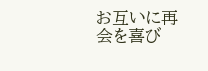お互いに再会を喜び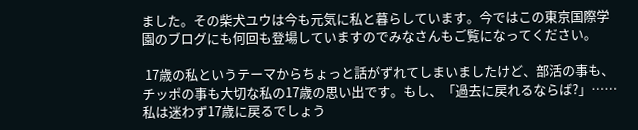ました。その柴犬ユウは今も元気に私と暮らしています。今ではこの東京国際学園のブログにも何回も登場していますのでみなさんもご覧になってください。

 17歳の私というテーマからちょっと話がずれてしまいましたけど、部活の事も、チッポの事も大切な私の17歳の思い出です。もし、「過去に戻れるならば?」……私は迷わず17歳に戻るでしょう